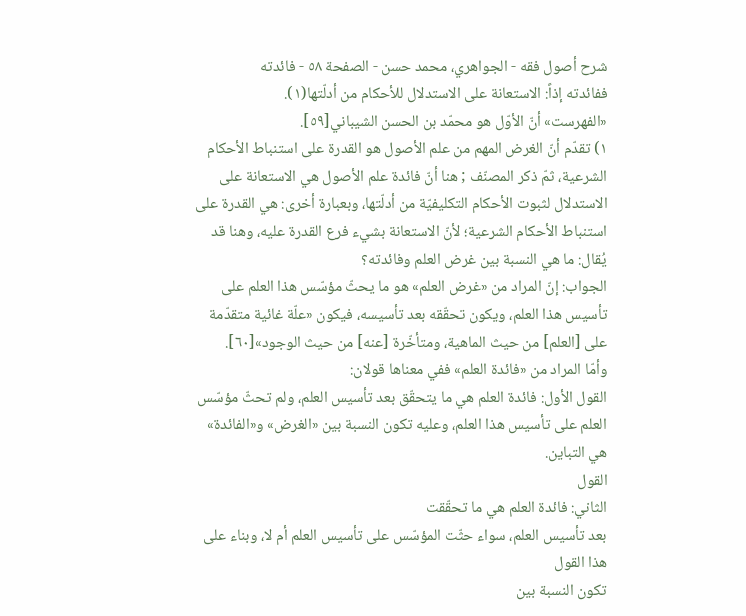شرح أصول فقه - الجواهري، محمد حسن - الصفحة ٥٨ - فائدته
ففائدته إذاً: الاستعانة على الاستدلال للأحكام من أدلّتها(١).
«الفهرست» أنّ الأوّل هو محمّد بن الحسن الشيباني[٥٩].
١) تقدّم أنّ الغرض المهم من علم الأصول هو القدرة على استنباط الأحكام الشرعية، ثمّ ذكر المصنّف ; هنا أنّ فائدة علم الأصول هي الاستعانة على الاستدلال لثبوت الأحكام التكليفيّة من أدلّتها، وبعبارة أخرى: هي القدرة على استنباط الأحكام الشرعية؛ لأنّ الاستعانة بشيء فرع القدرة عليه، وهنا قد يُقال: ما هي النسبة بين غرض العلم وفائدته؟
الجواب: إنّ المراد من «غرض العلم» هو ما يحثّ مؤسّس هذا العلم على تأسيس هذا العلم، ويكون تحقّقه بعد تأسيسه، فيكون «علّة غائية متقدّمة على [العلم] من حيث الماهية، ومتأخّرة [عنه] من حيث الوجود»[٦٠].
وأمّا المراد من «فائدة العلم» ففي معناها قولان:
القول الأول: فائدة العلم هي ما يتحقّق بعد تأسيس العلم، ولم تحثّ مؤسّس العلم على تأسيس هذا العلم، وعليه تكون النسبة بين «الغرض» و«الفائدة» هي التباين.
القول
الثاني: فائدة العلم هي ما تحقّقت
بعد تأسيس العلم، سواء حثّت المؤسّس على تأسيس العلم أم لا، وبناء على هذا القول
تكون النسبة بين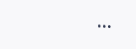...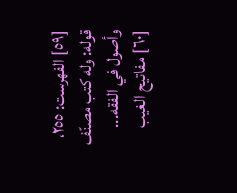[٥٩] الفهرست: ٢٥٥، قوله: وله كتب مصنّف وأصول في الفقه...
[٦٠] مفاتيح الغيب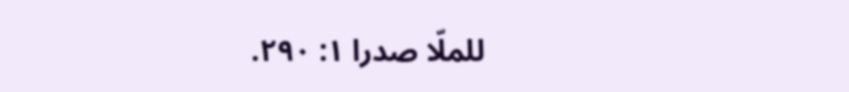للملّا صدرا ١: ٢٩٠.